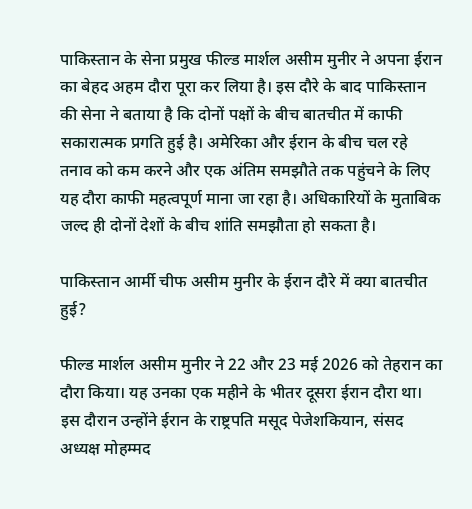पाकिस्तान के सेना प्रमुख फील्ड मार्शल असीम मुनीर ने अपना ईरान का बेहद अहम दौरा पूरा कर लिया है। इस दौरे के बाद पाकिस्तान की सेना ने बताया है कि दोनों पक्षों के बीच बातचीत में काफी सकारात्मक प्रगति हुई है। अमेरिका और ईरान के बीच चल रहे तनाव को कम करने और एक अंतिम समझौते तक पहुंचने के लिए यह दौरा काफी महत्वपूर्ण माना जा रहा है। अधिकारियों के मुताबिक जल्द ही दोनों देशों के बीच शांति समझौता हो सकता है।

पाकिस्तान आर्मी चीफ असीम मुनीर के ईरान दौरे में क्या बातचीत हुई?

फील्ड मार्शल असीम मुनीर ने 22 और 23 मई 2026 को तेहरान का दौरा किया। यह उनका एक महीने के भीतर दूसरा ईरान दौरा था। इस दौरान उन्होंने ईरान के राष्ट्रपति मसूद पेजेशकियान, संसद अध्यक्ष मोहम्मद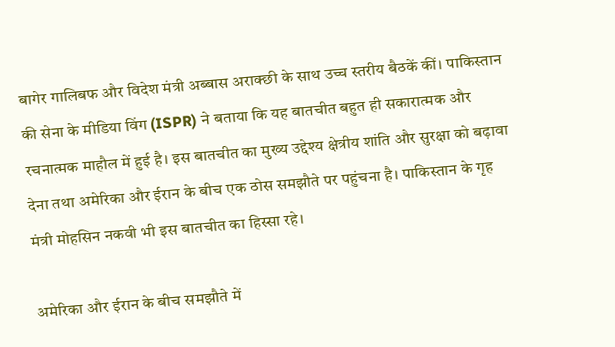बागेर गालिबफ और विदेश मंत्री अब्बास अराक्छी के साथ उच्च स्तरीय बैठकें कीं। पाकिस्तान की सेना के मीडिया विंग (ISPR) ने बताया कि यह बातचीत बहुत ही सकारात्मक और रचनात्मक माहौल में हुई है। इस बातचीत का मुख्य उद्देश्य क्षेत्रीय शांति और सुरक्षा को बढ़ावा देना तथा अमेरिका और ईरान के बीच एक ठोस समझौते पर पहुंचना है। पाकिस्तान के गृह मंत्री मोहसिन नकवी भी इस बातचीत का हिस्सा रहे।

अमेरिका और ईरान के बीच समझौते में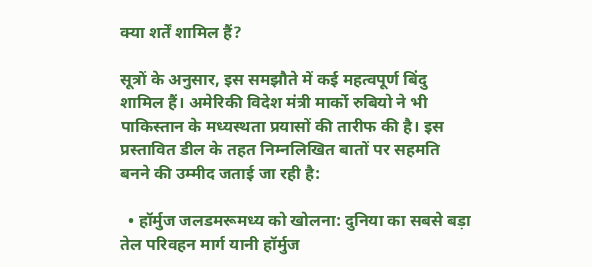क्या शर्तें शामिल हैं?

सूत्रों के अनुसार, इस समझौते में कई महत्वपूर्ण बिंदु शामिल हैं। अमेरिकी विदेश मंत्री मार्को रुबियो ने भी पाकिस्तान के मध्यस्थता प्रयासों की तारीफ की है। इस प्रस्तावित डील के तहत निम्नलिखित बातों पर सहमति बनने की उम्मीद जताई जा रही है:

  • हॉर्मुज जलडमरूमध्य को खोलना: दुनिया का सबसे बड़ा तेल परिवहन मार्ग यानी हॉर्मुज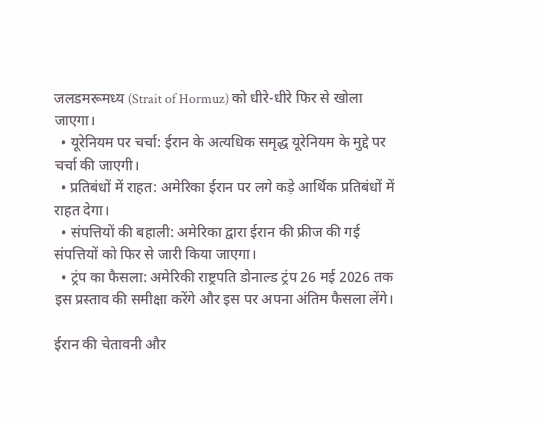जलडमरूमध्य (Strait of Hormuz) को धीरे-धीरे फिर से खोला जाएगा।
  • यूरेनियम पर चर्चा: ईरान के अत्यधिक समृद्ध यूरेनियम के मुद्दे पर चर्चा की जाएगी।
  • प्रतिबंधों में राहत: अमेरिका ईरान पर लगे कड़े आर्थिक प्रतिबंधों में राहत देगा।
  • संपत्तियों की बहाली: अमेरिका द्वारा ईरान की फ्रीज की गई संपत्तियों को फिर से जारी किया जाएगा।
  • ट्रंप का फैसला: अमेरिकी राष्ट्रपति डोनाल्ड ट्रंप 26 मई 2026 तक इस प्रस्ताव की समीक्षा करेंगे और इस पर अपना अंतिम फैसला लेंगे।

ईरान की चेतावनी और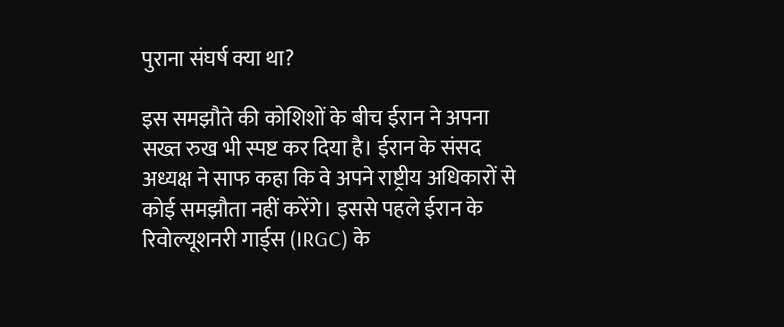पुराना संघर्ष क्या था?

इस समझौते की कोशिशों के बीच ईरान ने अपना सख्त रुख भी स्पष्ट कर दिया है। ईरान के संसद अध्यक्ष ने साफ कहा कि वे अपने राष्ट्रीय अधिकारों से कोई समझौता नहीं करेंगे। इससे पहले ईरान के रिवोल्यूशनरी गार्ड्स (IRGC) के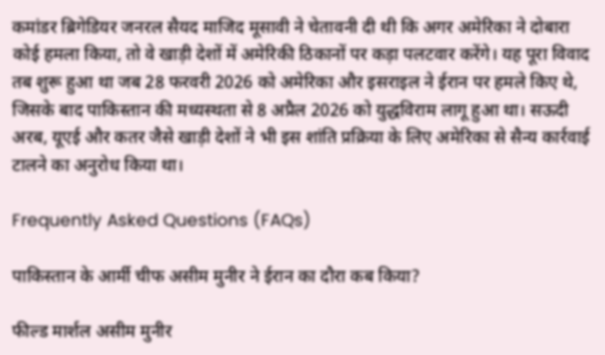कमांडर ब्रिगेडियर जनरल सैयद माजिद मूसावी ने चेतावनी दी थी कि अगर अमेरिका ने दोबारा कोई हमला किया, तो वे खाड़ी देशों में अमेरिकी ठिकानों पर कड़ा पलटवार करेंगे। यह पूरा विवाद तब शुरू हुआ था जब 28 फरवरी 2026 को अमेरिका और इसराइल ने ईरान पर हमले किए थे, जिसके बाद पाकिस्तान की मध्यस्थता से 8 अप्रैल 2026 को युद्धविराम लागू हुआ था। सऊदी अरब, यूएई और कतर जैसे खाड़ी देशों ने भी इस शांति प्रक्रिया के लिए अमेरिका से सैन्य कार्रवाई टालने का अनुरोध किया था।

Frequently Asked Questions (FAQs)

पाकिस्तान के आर्मी चीफ असीम मुनीर ने ईरान का दौरा कब किया?

फील्ड मार्शल असीम मुनीर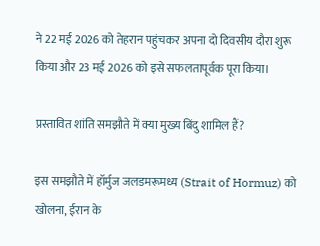ने 22 मई 2026 को तेहरान पहुंचकर अपना दो दिवसीय दौरा शुरू किया और 23 मई 2026 को इसे सफलतापूर्वक पूरा किया।

प्रस्तावित शांति समझौते में क्या मुख्य बिंदु शामिल हैं?

इस समझौते में हॉर्मुज जलडमरूमध्य (Strait of Hormuz) को खोलना, ईरान के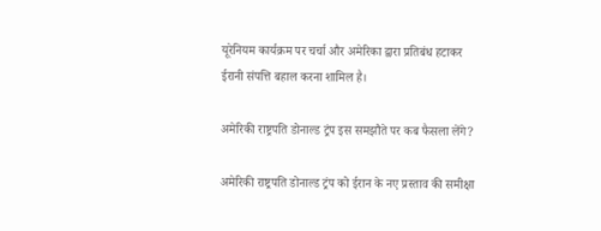यूरेनियम कार्यक्रम पर चर्चा और अमेरिका द्वारा प्रतिबंध हटाकर ईरानी संपत्ति बहाल करना शामिल है।

अमेरिकी राष्ट्रपति डोनाल्ड ट्रंप इस समझौते पर कब फैसला लेंगे?

अमेरिकी राष्ट्रपति डोनाल्ड ट्रंप को ईरान के नए प्रस्ताव की समीक्षा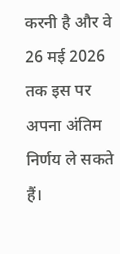करनी है और वे 26 मई 2026 तक इस पर अपना अंतिम निर्णय ले सकते हैं।